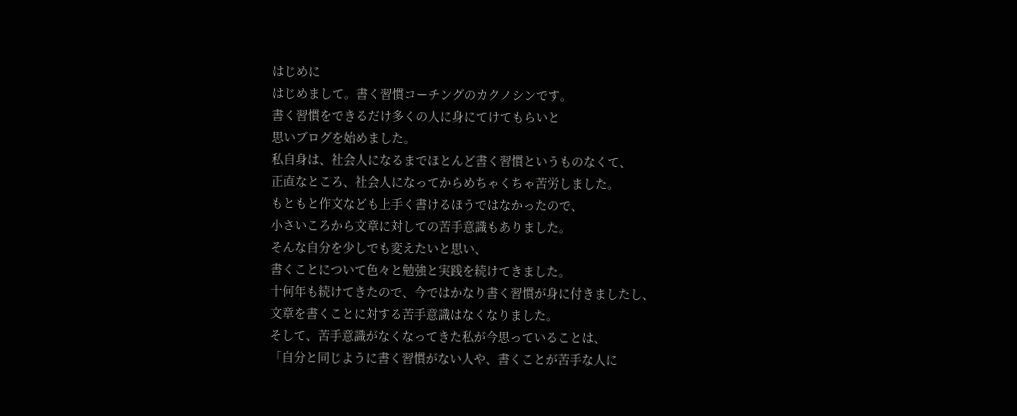はじめに
はじめまして。書く習慣コーチングのカクノシンです。
書く習慣をできるだけ多くの人に身にてけてもらいと
思いブログを始めました。
私自身は、社会人になるまでほとんど書く習慣というものなくて、
正直なところ、社会人になってからめちゃくちゃ苦労しました。
もともと作文なども上手く書けるほうではなかったので、
小さいころから文章に対しての苦手意識もありました。
そんな自分を少しでも変えたいと思い、
書くことについて色々と勉強と実践を続けてきました。
十何年も続けてきたので、今ではかなり書く習慣が身に付きましたし、
文章を書くことに対する苦手意識はなくなりました。
そして、苦手意識がなくなってきた私が今思っていることは、
「自分と同じように書く習慣がない人や、書くことが苦手な人に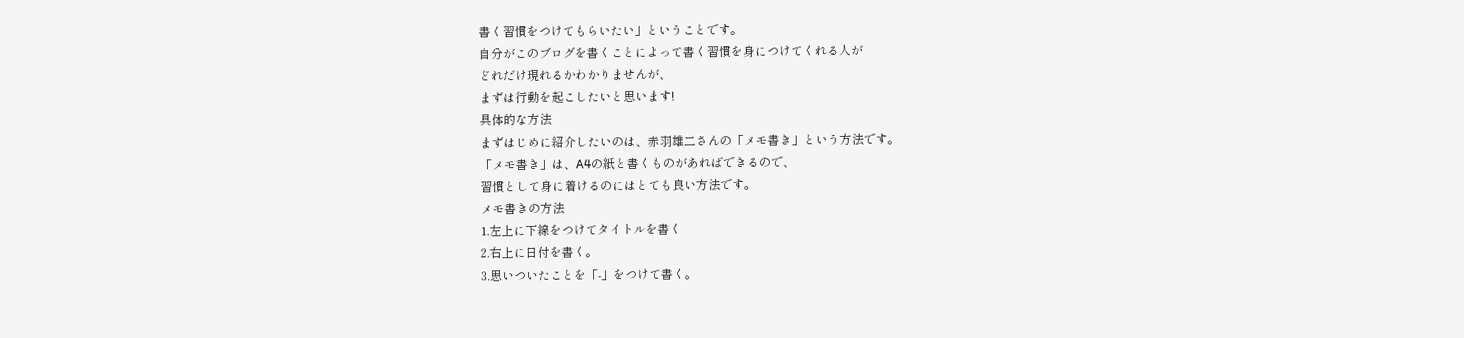書く習慣をつけてもらいたい」ということです。
自分がこのブログを書くことによって書く習慣を身につけてくれる人が
どれだけ現れるかわかりませんが、
まずは行動を起こしたいと思います!
具体的な方法
まずはじめに紹介したいのは、赤羽雄二さんの「メモ書き」という方法です。
「メモ書き」は、A4の紙と書くものがあればできるので、
習慣として身に着けるのにはとても良い方法です。
メモ書きの方法
1.左上に下線をつけてタイトルを書く
2.右上に日付を書く。
3.思いついたことを「-」をつけて書く。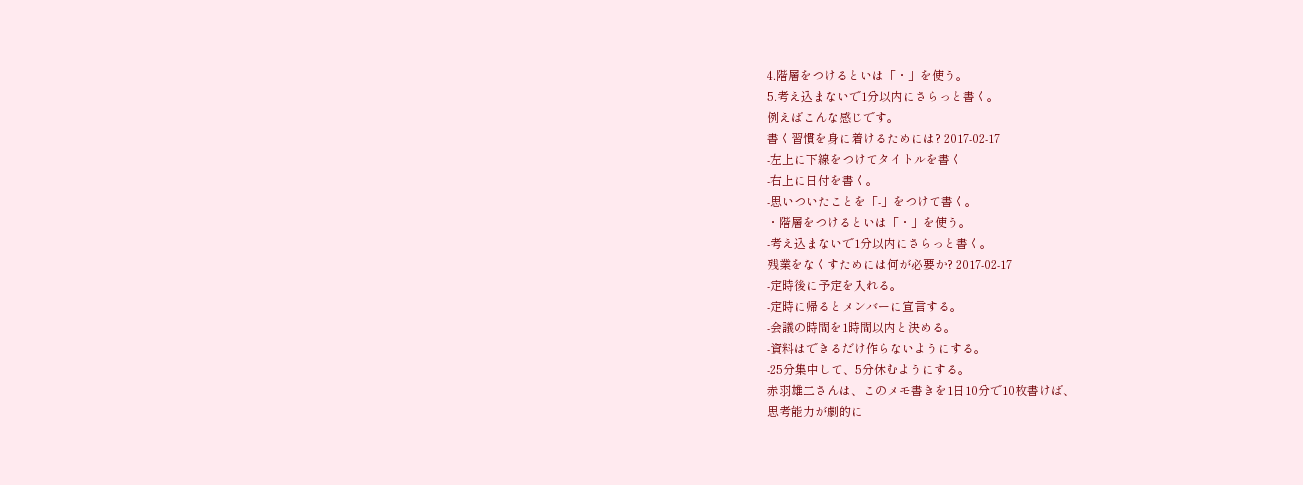4.階層をつけるといは「・」を使う。
5.考え込まないで1分以内にさらっと書く。
例えばこんな感じです。
書く習慣を身に着けるためには? 2017-02-17
-左上に下線をつけてタイトルを書く
-右上に日付を書く。
-思いついたことを「-」をつけて書く。
・階層をつけるといは「・」を使う。
-考え込まないで1分以内にさらっと書く。
残業をなくすためには何が必要か? 2017-02-17
-定時後に予定を入れる。
-定時に帰るとメンバーに宣言する。
-会議の時間を1時間以内と決める。
-資料はできるだけ作らないようにする。
-25分集中して、5分休むようにする。
赤羽雄二さんは、このメモ書きを1日10分で10枚書けば、
思考能力が劇的に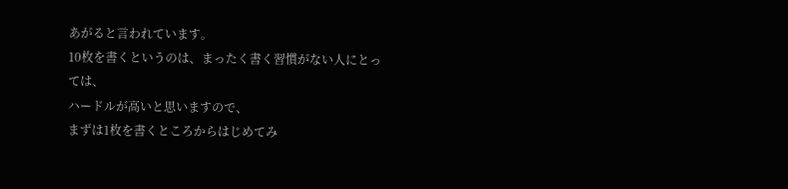あがると言われています。
10枚を書くというのは、まったく書く習慣がない人にとっては、
ハードルが高いと思いますので、
まずは1枚を書くところからはじめてみ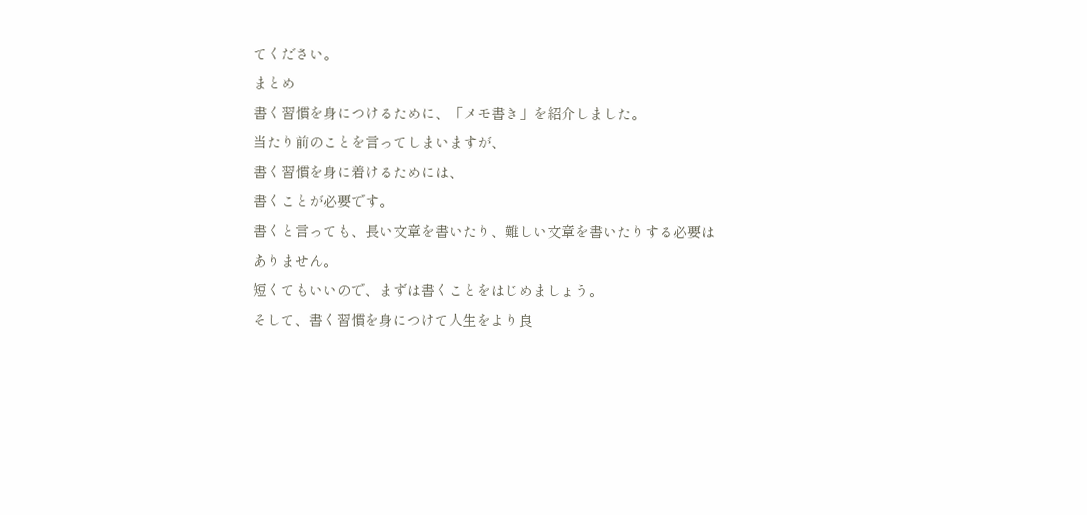てください。
まとめ
書く習慣を身につけるために、「メモ書き」を紹介しました。
当たり前のことを言ってしまいますが、
書く習慣を身に着けるためには、
書くことが必要です。
書くと言っても、長い文章を書いたり、難しい文章を書いたりする必要は
ありません。
短くてもいいので、まずは書くことをはじめましょう。
そして、書く習慣を身につけて人生をより良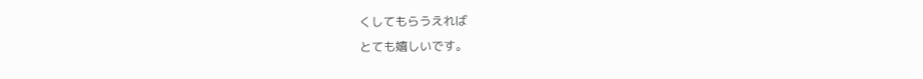くしてもらうえれば
とても嬉しいです。